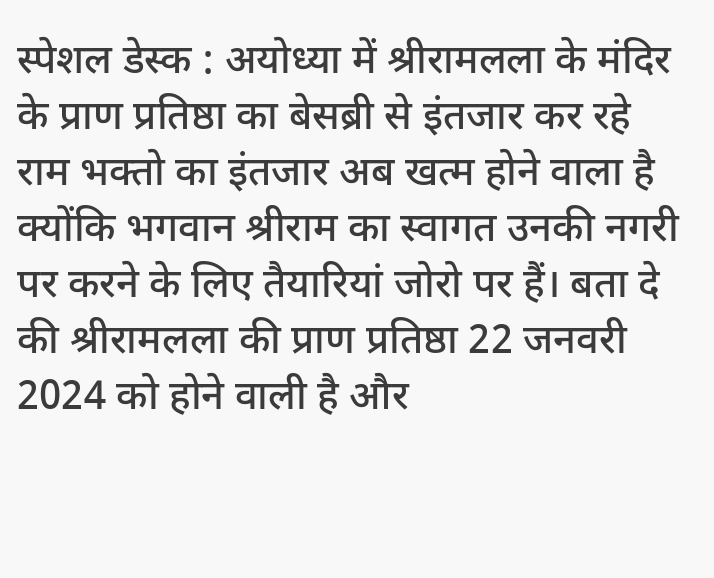स्पेशल डेस्क : अयोध्या में श्रीरामलला के मंदिर के प्राण प्रतिष्ठा का बेसब्री से इंतजार कर रहे राम भक्तो का इंतजार अब खत्म होने वाला है क्योंकि भगवान श्रीराम का स्वागत उनकी नगरी पर करने के लिए तैयारियां जोरो पर हैं। बता दे की श्रीरामलला की प्राण प्रतिष्ठा 22 जनवरी 2024 को होने वाली है और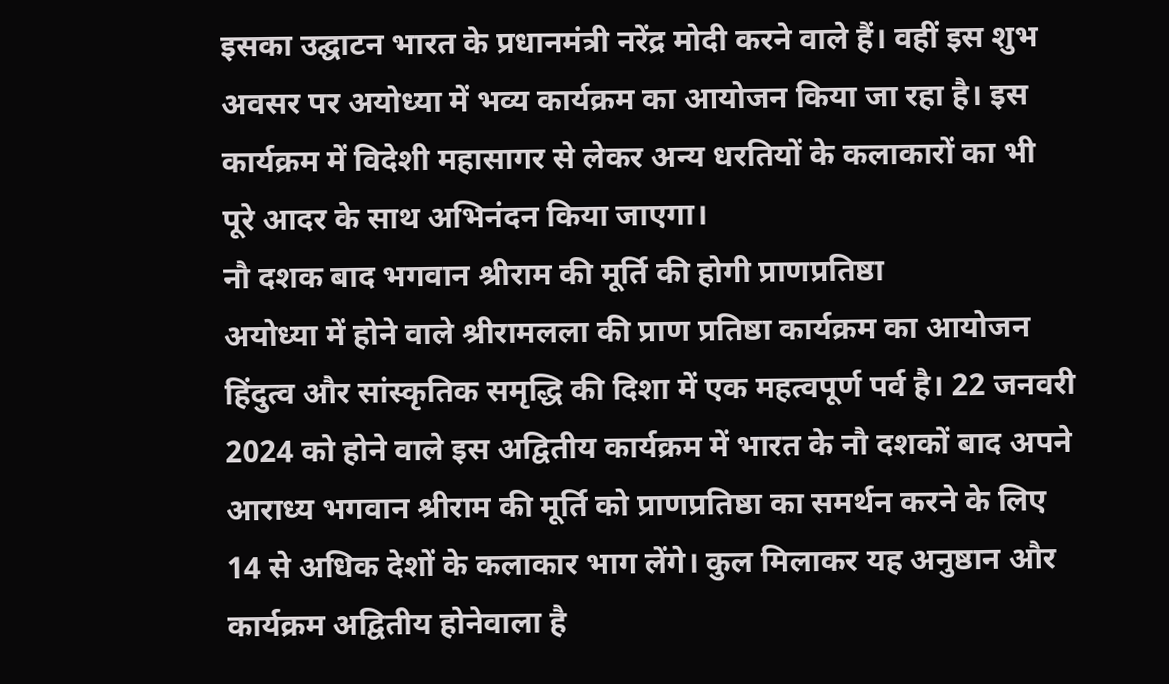इसका उद्घाटन भारत के प्रधानमंत्री नरेंद्र मोदी करने वाले हैं। वहीं इस शुभ अवसर पर अयोध्या में भव्य कार्यक्रम का आयोजन किया जा रहा है। इस कार्यक्रम में विदेशी महासागर से लेकर अन्य धरतियों के कलाकारों का भी पूरे आदर के साथ अभिनंदन किया जाएगा।
नौ दशक बाद भगवान श्रीराम की मूर्ति की होगी प्राणप्रतिष्ठा
अयोध्या में होने वाले श्रीरामलला की प्राण प्रतिष्ठा कार्यक्रम का आयोजन हिंदुत्व और सांस्कृतिक समृद्धि की दिशा में एक महत्वपूर्ण पर्व है। 22 जनवरी 2024 को होने वाले इस अद्वितीय कार्यक्रम में भारत के नौ दशकों बाद अपने आराध्य भगवान श्रीराम की मूर्ति को प्राणप्रतिष्ठा का समर्थन करने के लिए 14 से अधिक देशों के कलाकार भाग लेंगे। कुल मिलाकर यह अनुष्ठान और कार्यक्रम अद्वितीय होनेवाला है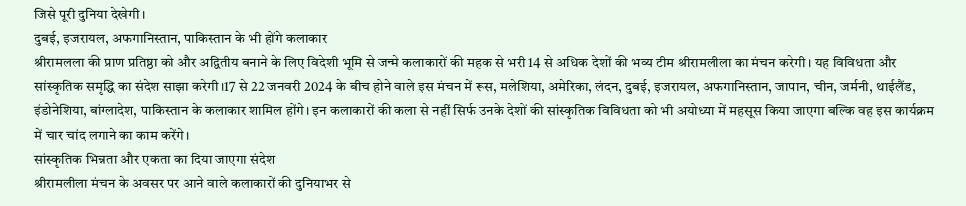जिसे पूरी दुनिया देखेगी।
दुबई, इजरायल, अफगानिस्तान, पाकिस्तान के भी होंगे कलाकार
श्रीरामलला की प्राण प्रतिष्ठा को और अद्वितीय बनाने के लिए विदेशी भूमि से जन्मे कलाकारों की महक से भरी 14 से अधिक देशों की भव्य टीम श्रीरामलीला का मंचन करेगी। यह विविधता और सांस्कृतिक समृद्धि का संदेश साझा करेगी।17 से 22 जनवरी 2024 के बीच होने वाले इस मंचन में रूस, मलेशिया, अमेरिका, लंदन, दुबई, इजरायल, अफगानिस्तान, जापान, चीन, जर्मनी, थाईलैंड, इंडोनेशिया, बांग्लादेश, पाकिस्तान के कलाकार शामिल होंगे। इन कलाकारों की कला से नहीं सिर्फ उनके देशों की सांस्कृतिक विविधता को भी अयोध्या में महसूस किया जाएगा बल्कि वह इस कार्यक्रम में चार चांद लगाने का काम करेंगे।
सांस्कृतिक भिन्नता और एकता का दिया जाएगा संदेश
श्रीरामलीला मंचन के अवसर पर आने वाले कलाकारों की दुनियाभर से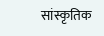सांस्कृतिक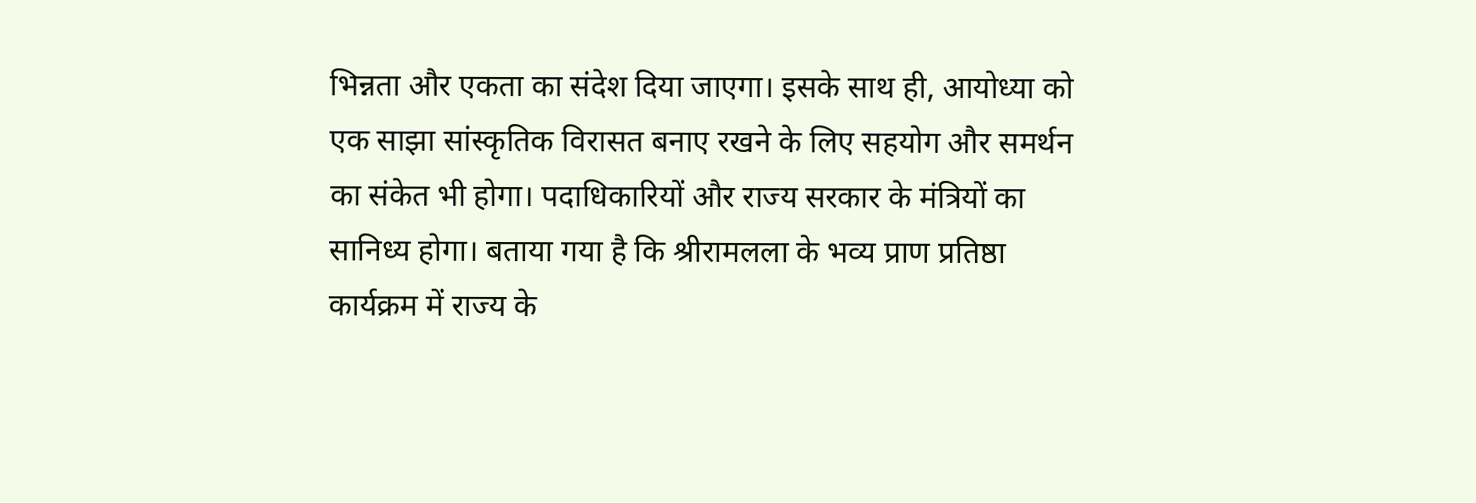भिन्नता और एकता का संदेश दिया जाएगा। इसके साथ ही, आयोध्या को एक साझा सांस्कृतिक विरासत बनाए रखने के लिए सहयोग और समर्थन का संकेत भी होगा। पदाधिकारियों और राज्य सरकार के मंत्रियों का सानिध्य होगा। बताया गया है कि श्रीरामलला के भव्य प्राण प्रतिष्ठा कार्यक्रम में राज्य के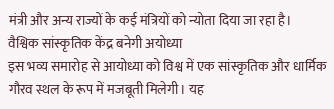मंत्री और अन्य राज्यों के कई मंत्रियों को न्योता दिया जा रहा है।
वैश्विक सांस्कृतिक केंद्र बनेगी अयोध्या
इस भव्य समारोह से आयोध्या को विश्व में एक सांस्कृतिक और धार्मिक गौरव स्थल के रूप में मजबूती मिलेगी। यह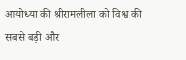आयोध्या की श्रीरामलीला को विश्व की सबसे बड़ी और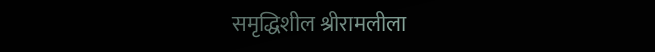समृद्धिशील श्रीरामलीला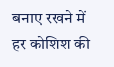बनाए रखने में हर कोशिश की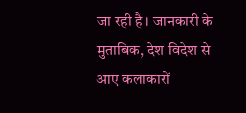जा रही है। जानकारी के मुताबिक, देश विदेश से आए कलाकारों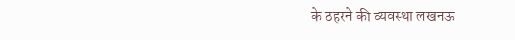के ठहरने की व्यवस्था लखनऊ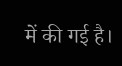में की गई है।